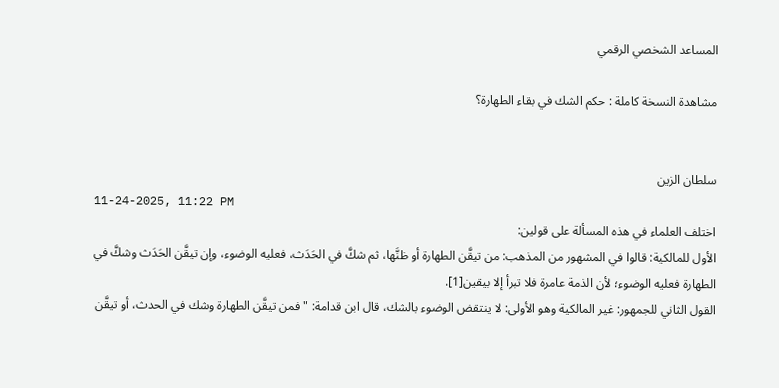المساعد الشخصي الرقمي

مشاهدة النسخة كاملة : حكم الشك في بقاء الطهارة؟


سلطان الزين
11-24-2025, 11:22 PM
اختلف العلماء في هذه المسألة على قولين:
الأول للمالكية: قالوا في المشهور من المذهب: من تيقَّن الطهارة أو ظنَّها، ثم شكَّ في الحَدَث، فعليه الوضوء، وإن تيقَّن الحَدَث وشكَّ في الطهارة فعليه الوضوء؛ لأن الذمة عامرة فلا تبرأ إلا بيقين[1].
القول الثاني للجمهور: غير المالكية وهو الأولى: لا ينتقض الوضوء بالشك، قال ابن قدامة: "فمن تيقَّن الطهارة وشك في الحدث، أو تيقَّن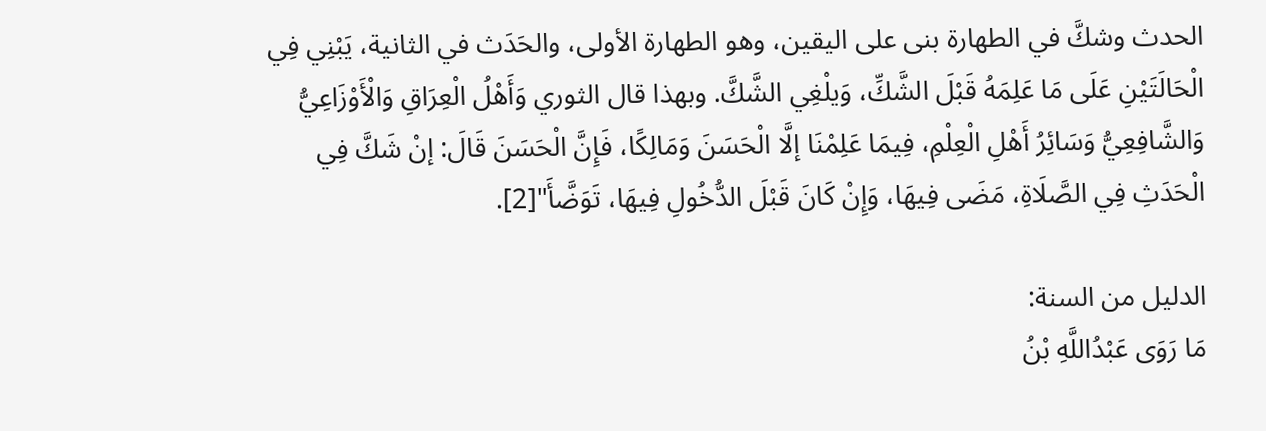الحدث وشكَّ في الطهارة بنى على اليقين، وهو الطهارة الأولى، والحَدَث في الثانية، يَبْنِي فِي الْحَالَتَيْنِ عَلَى مَا عَلِمَهُ قَبْلَ الشَّكِّ، وَيلْغِي الشَّكَّ. وبهذا قال الثوري وَأَهْلُ الْعِرَاقِ وَالْأَوْزَاعِيُّ وَالشَّافِعِيُّ وَسَائِرُ أَهْلِ الْعِلْمِ، فِيمَا عَلِمْنَا إلَّا الْحَسَنَ وَمَالِكًا، فَإِنَّ الْحَسَنَ قَالَ: إنْ شَكَّ فِي الْحَدَثِ فِي الصَّلَاةِ، مَضَى فِيهَا، وَإِنْ كَانَ قَبْلَ الدُّخُولِ فِيهَا، تَوَضَّأَ"[2].

الدليل من السنة:
مَا رَوَى عَبْدُاللَّهِ بْنُ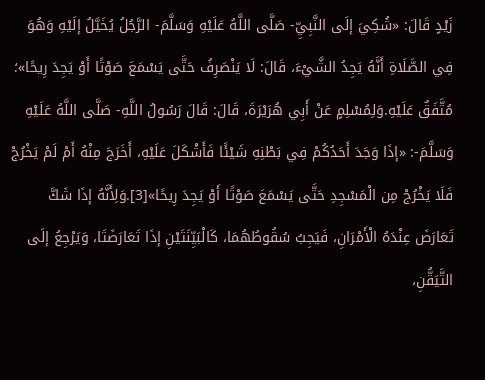زَيْدٍ قَالَ: «شُكِيَ إلَى النَّبِيِّ- صَلَّى اللَّهُ عَلَيْهِ وَسَلَّمَ- الرَّجُلُ يُخَيَّلُ إلَيْهِ وَهُوَ فِي الصَّلَاةِ أَنَّهُ يَجِدُ الشَّيْءَ، قَالَ: لَا يَنْصَرِفُ حَتَّى يَسْمَعَ صَوْتًا أَوْ يَجِدَ رِيحًا»؛ مُتَّفَقٌ عَلَيْهِ.وَلِمُسْلِمٍ عَنْ أَبِي هُرَيْرَةَ، قَالَ: قَالَ رَسُولُ اللَّهِ- صَلَّى اللَّهُ عَلَيْهِ وَسَلَّمَ-: «إذَا وَجَدَ أَحَدُكُمْ فِي بَطْنِهِ شَيْئًا فَأَشْكَلَ عَلَيْهِ، أَخَرَجَ مِنْهُ أَمْ لَمْ يَخْرُجْ فَلَا يَخْرُجْ مِن الْمَسْجِدِ حَتَّى يَسْمَعَ صَوْتًا أَوْ يَجِدَ رِيحًا»[3].وَلِأَنَّهُ إذَا شَكَّ تَعَارَضَ عِنْدَهُ الْأَمْرَانِ، فَيَجِبُ سُقُوطُهُمَا، كَالْبَيِّنَتَيْنِ إذَا تَعَارَضَتَا، وَيَرْجِعُ إلَى التَّيَقُّنِ،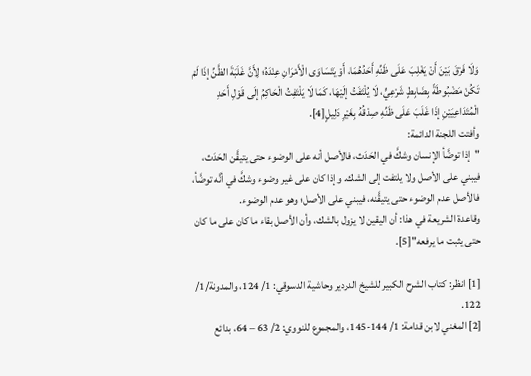وَلَا فَرْقَ بَيْنَ أَنْ يَغْلِبَ عَلَى ظَنِّهِ أَحَدُهُمَا، أَوْ يَتَسَاوَى الْأَمْرَانِ عِنْدَهُ؛ لِأَنَّ غَلَبَةَ الظَّنِّ إذَا لَمْ تَكُنْ مَضْبُوطَةً بِضَابِطٍ شَرْعِيٍّ، لَا يُلْتَفَتُ إلَيْهَا، كَمَا لَا يَلْتَفِتُ الْحَاكِمُ إلَى قَوْلِ أَحَدِ الْمُتَدَاعِيَيْنِ إذَا غَلَبَ عَلَى ظَنِّهِ صِدْقُهُ بِغَيْرِ دَلِيلٍ[4].
وأفتت اللجنة الدائمة:
"إذا توضَّأ الإنسان وشكَّ في الحَدَث، فالأصل أنه على الوضوء حتى يتيقَّن الحَدَث، فيبني على الأصل ولا يلتفت إلى الشك. وإذا كان على غير وضوء وشكَّ في أنَّه توضَّأ، فالأصل عدم الوضوء حتى يتيقَّنه، فيبني على الأصل؛ وهو عدم الوضوء.
وقاعدة الشريعة في هذا: أن اليقين لا يزول بالشك، وأن الأصل بقاء ما كان على ما كان حتى يثبت ما يرفعه"[5].

[1] انظر: كتاب الشرح الكبير للشيخ الدردير وحاشية الدسوقي: 1/ 124، والمدونة/1/ 122.
[2] المغني لابن قدامة: 1/ 144-145، والمجموع للنووي: 2/ 63 – 64، بدائع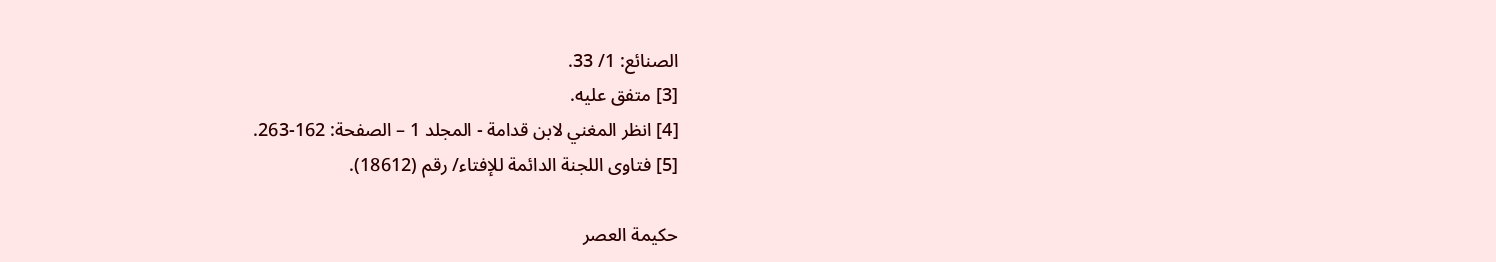الصنائع: 1/ 33.
[3] متفق عليه.
[4] انظر المغني لابن قدامة - المجلد 1 – الصفحة: 162-263.
[5] فتاوى اللجنة الدائمة للإفتاء/ رقم (18612).

حكيمة العصر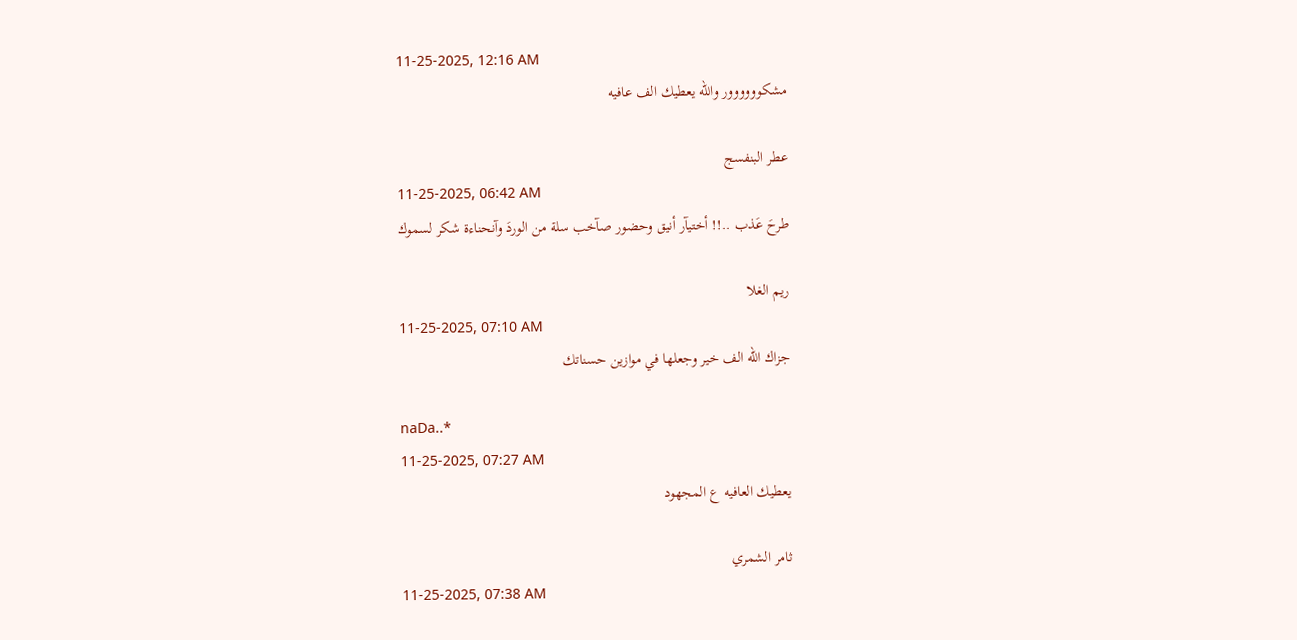11-25-2025, 12:16 AM
مشكوووووور والله يعطيك الف عافيه

عطر البنفسج
11-25-2025, 06:42 AM
طرحَ عَذب ..!! أختيآر أنيق وحضور صآخب سلة من الوردَ وآنحناءة شكر لسموك

ريم الغلا
11-25-2025, 07:10 AM
جزاك الله الف خير وجعلها في موازين حسناتك

naDa..*
11-25-2025, 07:27 AM
يعطيك العافيه ع المجهود

ثامر الشمري
11-25-2025, 07:38 AM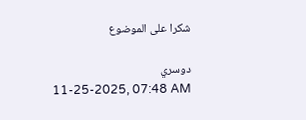شكرا على الموضوع

دوسري
11-25-2025, 07:48 AM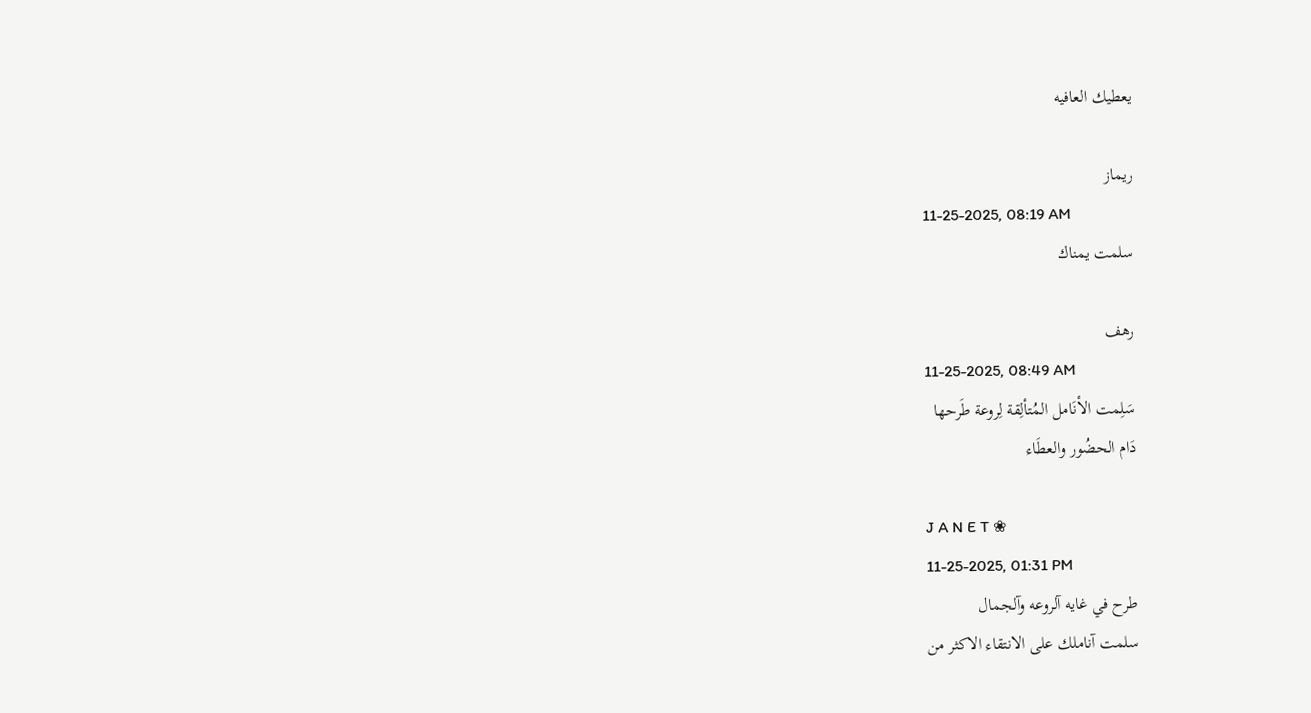يعطيك العافيه

ريماز
11-25-2025, 08:19 AM
سلمت يمناك

رهف
11-25-2025, 08:49 AM
سَلِمت الأنَامل المُتألِقة لِروعة طَرحها
دَام الحضُور والعطَاء

J A N E T ❀
11-25-2025, 01:31 PM
طرح في غايه آلروعه وآلجمال
سلمت آناملك على الانتقاء الاكثر من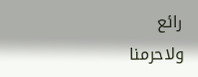رائع
ولاحرمنا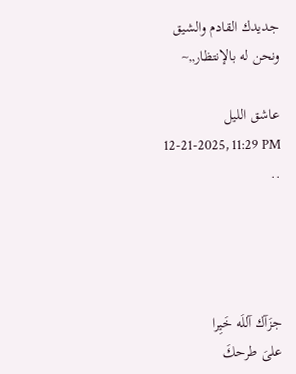جديدك القادم والشيق
ونحن له بالإنتظار,,~

عاشق الليل
12-21-2025, 11:29 PM
..




جزَآك آللَه خَيِرا
علىَ طرحكَ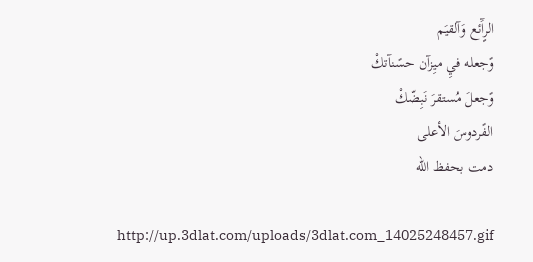الرٍآَئع وَآلقيَم
وًجعله فيِ ميِزآن حسًنآتكْ
وًجعلَ مُستقرَ نَبِضّكْ
الفًردوسَ الأعلى
دمت بحفظ الله

http://up.3dlat.com/uploads/3dlat.com_14025248457.gif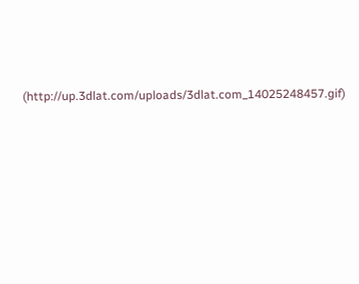(http://up.3dlat.com/uploads/3dlat.com_14025248457.gif)